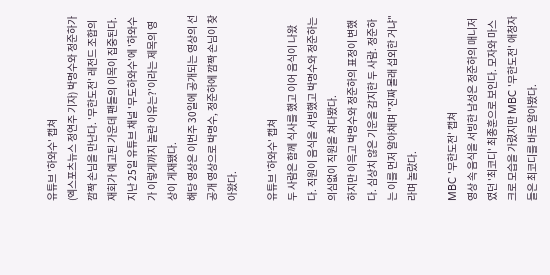유튜브 '하와수' 캡쳐
(엑스포츠뉴스 정연주 기자) 박명수와 정준하가 깜짝 손님을 만난다. '무한도전' 레전드 조합의 재회가 예고된 가운데 팬들의 이목이 집중된다.
지난 25일 유튜브 채널 '무도하와수'에 '하와수가 이렇게까지 놀란 이유는?'이라는 제목의 영상이 게재됐다.
해당 영상은 이번주 30일에 공개되는 영상의 선공개 영상으로 박명수, 정준하에 깜짝 손님이 찾아왔다.

유튜브 '하와수' 캡쳐
두 사람은 함께 식사를 했고 이어 음식이 나왔다. 직원이 음식을 서빙했고 박명수와 정준하는 의심없이 직원을 쳐다봤다.
하지만 이윽고 박명수와 정준하의 표정이 변했다. 심상치 않은 기운을 감지한 두 사람. 정준하는 이를 먼저 알아채며 "진짜 몰래 섭외한 거냐"라며 놀랐다.

MBC '무한도전' 캡쳐
영상 속 음식을 서빙한 남성은 정준하의 매니저였던 '최코디' 최종훈으로 보인다. 모자와 마스크로 모습을 가렸지만 MBC '무한도전' 애청자들은 최코디를 바로 알아봤다.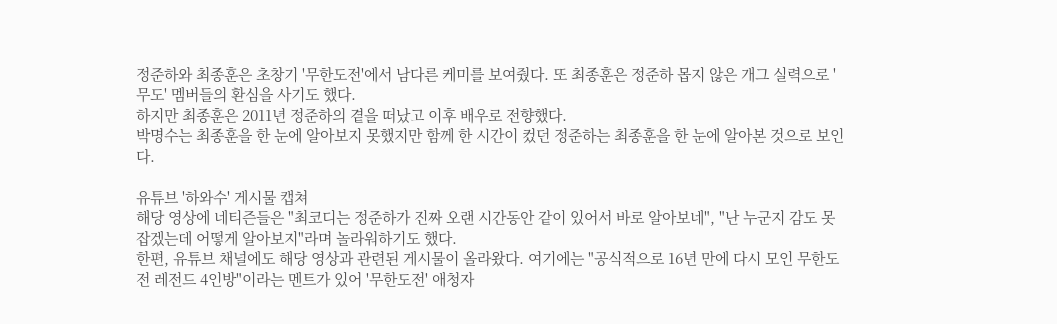정준하와 최종훈은 초창기 '무한도전'에서 남다른 케미를 보여줬다. 또 최종훈은 정준하 몹지 않은 개그 실력으로 '무도' 멤버들의 환심을 사기도 했다.
하지만 최종훈은 2011년 정준하의 곁을 떠났고 이후 배우로 전향했다.
박명수는 최종훈을 한 눈에 알아보지 못했지만 함께 한 시간이 컸던 정준하는 최종훈을 한 눈에 알아본 것으로 보인다.

유튜브 '하와수' 게시물 캡쳐
해당 영상에 네티즌들은 "최코디는 정준하가 진짜 오랜 시간동안 같이 있어서 바로 알아보네", "난 누군지 감도 못 잡겠는데 어떻게 알아보지"라며 놀라워하기도 했다.
한편, 유튜브 채널에도 해당 영상과 관련된 게시물이 올라왔다. 여기에는 "공식적으로 16년 만에 다시 모인 무한도전 레전드 4인방"이라는 멘트가 있어 '무한도전' 애청자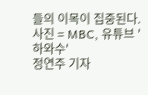들의 이목이 집중된다.
사진 = MBC, 유튜브 '하와수'
정연주 기자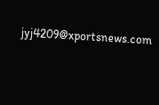jyj4209@xportsnews.com